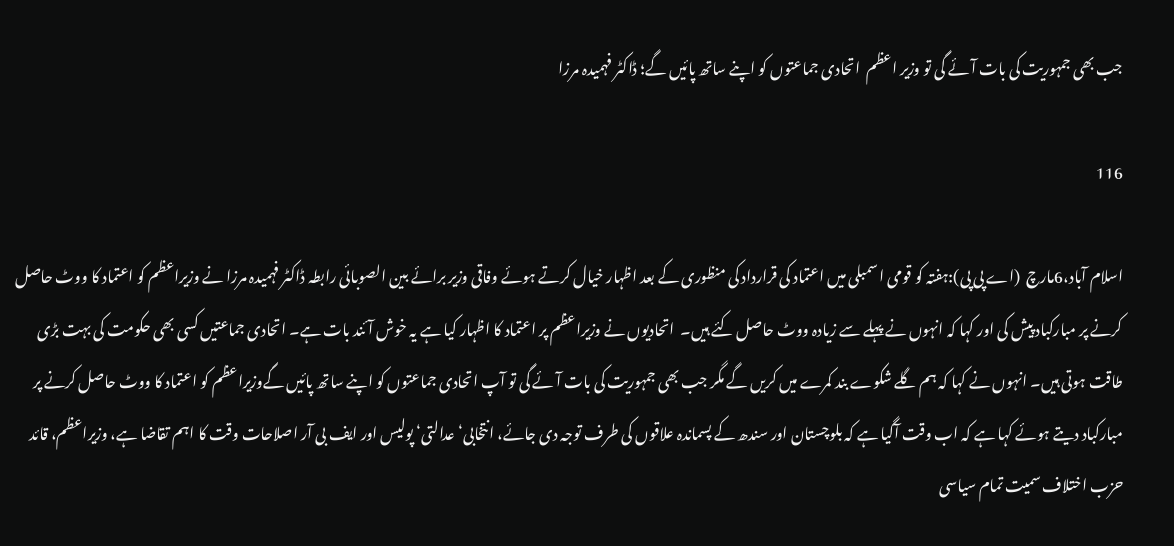جب بھی جمہوریت کی بات آئے گی تو وزیر اعظم  اتحادی جماعتوں کو اپنے ساتھ پائیں گے؛ ڈاکٹر فہمیدہ مرزا

116

اسلام آباد،6مارچ  (اے پی پی):ہفتہ کو قومی اسمبلی میں اعتماد کی قرارداد کی منظوری کے بعد اظہار خیال کرتے ہوئے وفاقی وزیر برائے بین الصوبائی رابطہ ڈاکٹر فہمیدہ مرزا نے وزیراعظم کو اعتماد کا ووٹ حاصل کرنے پر مبارکباد پیش کی اور کہا کہ انہوں نے پہلے سے زیادہ ووٹ حاصل کئے ہیں۔  اتحادیوں نے وزیراعظم پر اعتماد کا اظہار کیا ہے یہ خوش آئند بات ہے۔ اتحادی جماعتیں کسی بھی حکومت کی بہت بڑی طاقت ہوتی ہیں۔ انہوں نے کہا کہ ہم گلے شکوے بند کمرے میں کریں گے مگر جب بھی جمہوریت کی بات آئے گی تو آپ اتحادی جماعتوں کو اپنے ساتھ پائیں گےوزیراعظم کو اعتماد کا ووٹ حاصل کرنے پر مبارکباد دیتے ہوئے کہا ہے کہ اب وقت آگیا ہے کہ بلوچستان اور سندھ کے پسماندہ علاقوں کی طرف توجہ دی جائے، انتخابی‘ عدالتی‘ پولیس اور ایف بی آر اصلاحات وقت کا اہم تقاضا ہے، وزیراعظم، قائد حزب اختلاف سمیت تمام سیاسی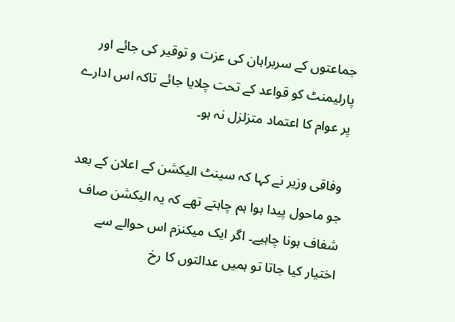جماعتوں کے سربراہان کی عزت و توقیر کی جائے اور پارلیمنٹ کو قواعد کے تحت چلایا جائے تاکہ اس ادارے پر عوام کا اعتماد متزلزل نہ ہو۔

 وفاقی وزیر نے کہا کہ سینٹ الیکشن کے اعلان کے بعد جو ماحول پیدا ہوا ہم چاہتے تھے کہ یہ الیکشن صاف شفاف ہونا چاہیے۔ اگر ایک میکنزم اس حوالے سے اختیار کیا جاتا تو ہمیں عدالتوں کا رخ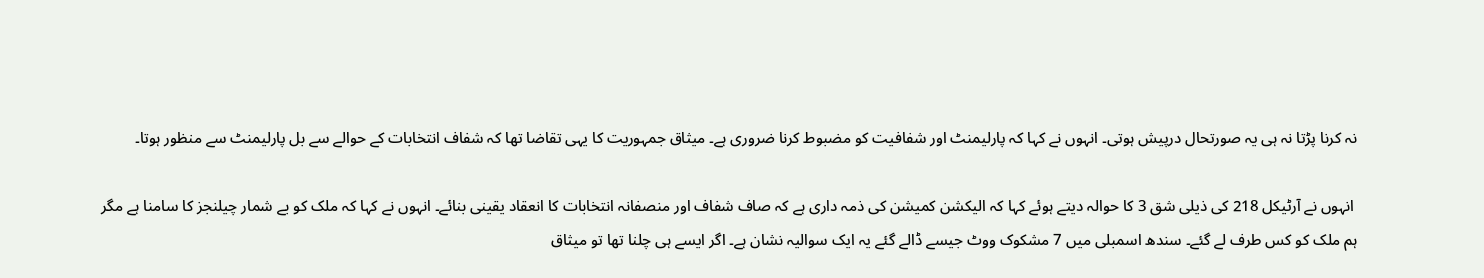نہ کرنا پڑتا نہ ہی یہ صورتحال درپیش ہوتی۔ انہوں نے کہا کہ پارلیمنٹ اور شفافیت کو مضبوط کرنا ضروری ہے۔ میثاق جمہوریت کا یہی تقاضا تھا کہ شفاف انتخابات کے حوالے سے بل پارلیمنٹ سے منظور ہوتا۔

 انہوں نے آرٹیکل 218 کی ذیلی شق 3 کا حوالہ دیتے ہوئے کہا کہ الیکشن کمیشن کی ذمہ داری ہے کہ صاف شفاف اور منصفانہ انتخابات کا انعقاد یقینی بنائے۔ انہوں نے کہا کہ ملک کو بے شمار چیلنجز کا سامنا ہے مگر ہم ملک کو کس طرف لے گئے۔ سندھ اسمبلی میں 7 مشکوک ووٹ جیسے ڈالے گئے یہ ایک سوالیہ نشان ہے۔ اگر ایسے ہی چلنا تھا تو میثاق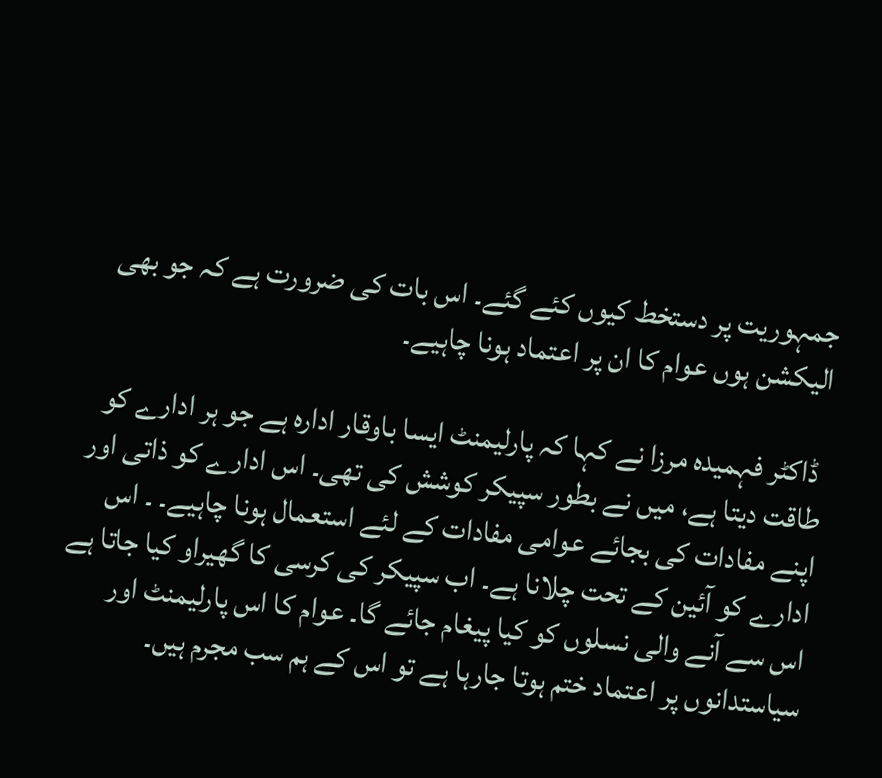جمہوریت پر دستخط کیوں کئے گئے۔ اس بات کی ضرورت ہے کہ جو بھی الیکشن ہوں عوام کا ان پر اعتماد ہونا چاہیے۔

 ڈاکٹر فہمیدہ مرزا نے کہا کہ پارلیمنٹ ایسا باوقار ادارہ ہے جو ہر ادارے کو طاقت دیتا ہے، میں نے بطور سپیکر کوشش کی تھی۔ اس ادارے کو ذاتی اور اپنے مفادات کی بجائے عوامی مفادات کے لئے استعمال ہونا چاہیے۔ ۔ اس ادارے کو آئین کے تحت چلانا ہے۔ اب سپیکر کی کرسی کا گھیراو کیا جاتا ہے اس سے آنے والی نسلوں کو کیا پیغام جائے گا۔ عوام کا اس پارلیمنٹ اور سیاستدانوں پر اعتماد ختم ہوتا جارہا ہے تو اس کے ہم سب مجرم ہیں۔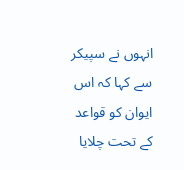انہوں نے سپیکر سے کہا کہ اس ایوان کو قواعد کے تحت چلایا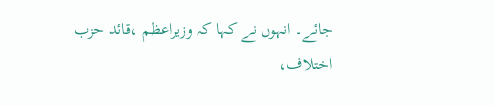جائے۔ انہوں نے کہا کہ وزیراعظم ،قائد حزب اختلاف،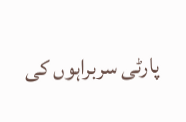پارٹی سربراہوں کی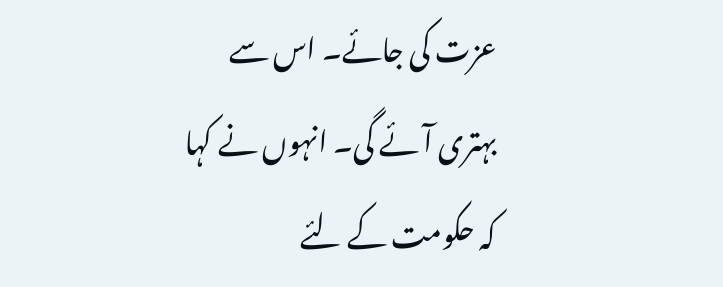عزت کی جائے۔ اس سے بہتری آئے گی۔ انہوں نے کہا کہ حکومت کے لئے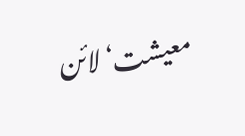معیشت‘ لائن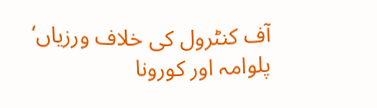آف کنٹرول کی خلاف ورزیاں‘ پلوامہ اور کورونا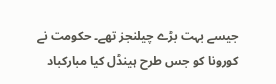جیسے بہت بڑے چیلنجز تھے۔ حکومت نے کورونا کو جس طرح ہینڈل کیا مبارکباد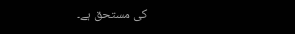کی مستحق ہے۔